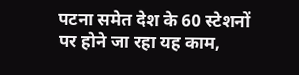पटना समेत देश के 60 स्टेशनों पर होने जा रहा यह काम,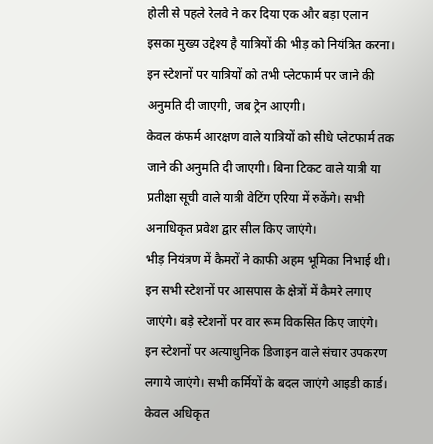होली से पहले रेलवे ने कर दिया एक और बड़ा एलान
इसका मुख्य उद्देश्य है यात्रियों की भीड़ को नियंत्रित करना। इन स्टेशनों पर यात्रियों को तभी प्लेटफार्म पर जाने की अनुमति दी जाएगी, जब ट्रेन आएगी।
केवल कंफर्म आरक्षण वाले यात्रियों को सीधे प्लेटफार्म तक जाने की अनुमति दी जाएगी। बिना टिकट वाले यात्री या प्रतीक्षा सूची वाले यात्री वेटिंग एरिया में रुकेंगे। सभी अनाधिकृत प्रवेश द्वार सील किए जाएंगे।
भीड़ नियंत्रण में कैमरों ने काफी अहम भूमिका निभाई थी। इन सभी स्टेशनों पर आसपास के क्षेत्रों में कैमरे लगाए जाएंगे। बड़े स्टेशनों पर वार रूम विकसित किए जाएंगे।
इन स्टेशनों पर अत्याधुनिक डिजाइन वाले संचार उपकरण लगाये जाएंगे। सभी कर्मियों के बदल जाएंगे आइडी कार्ड।
केवल अधिकृत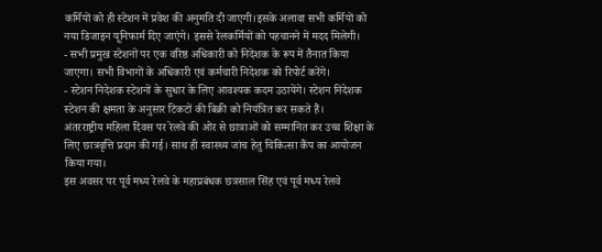कर्मियों को ही स्टेशन में प्रवेश की अनुमति दी जाएगी।इसके अलावा सभी कर्मियों को नया डिजाइन यूनिफार्म दिए जाएंगे। इससे रेलकर्मियों को पहचानने में मदद मिलेगी।
- सभी प्रमुख स्टेशनों पर एक वरिष्ठ अधिकारी को निदेशक के रूप में तैनात किया जाएगा। सभी विभागों के अधिकारी एवं कर्मचारी निदेशक को रिपोर्ट करेंगे।
- स्टेशन निदेशक स्टेशनों के सुधार के लिए आवश्यक कदम उठायेंगे। स्टेशन निदेशक स्टेशन की क्षमता के अनुसार टिकटों की बिक्री को नियंत्रित कर सकते हैं।
अंतरराष्ट्रीय महिला दिवस पर रेलवे की ओर से छात्राओं को सम्मानित कर उच्च शिक्षा के लिए छात्रवृत्ति प्रदान की गई। साथ ही स्वास्थ्य जांच हेतु चिकित्सा कैंप का आयोजन किया गया।
इस अवसर पर पूर्व मध्य रेलवे के महाप्रबंधक छत्रसाल सिंह एवं पूर्व मध्य रेलवे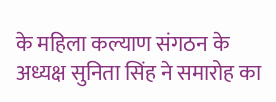के महिला कल्याण संगठन के अध्यक्ष सुनिता सिंह ने समारोह का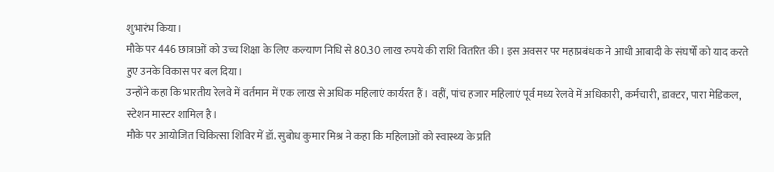शुभारंभ किया।
मौके पर 446 छात्राओं को उच्च शिक्षा के लिए कल्याण निधि से 80.30 लाख रुपये की राशि वितरित की। इस अवसर पर महाप्रबंधक ने आधी आबादी के संघर्षों को याद करते हुए उनके विकास पर बल दिया।
उन्होंने कहा कि भारतीय रेलवे में वर्तमान में एक लाख से अधिक महिलाएं कार्यरत हैं। वहीं, पांच हजार महिलाएं पूर्व मध्य रेलवे में अधिकारी, कर्मचारी, डाक्टर, पारा मेडिकल, स्टेशन मास्टर शामिल है।
मौके पर आयोजित चिकित्सा शिविर में डॉ. सुबोध कुमार मिश्र ने कहा कि महिलाओं को स्वास्थ्य के प्रति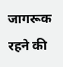जागरूक रहने की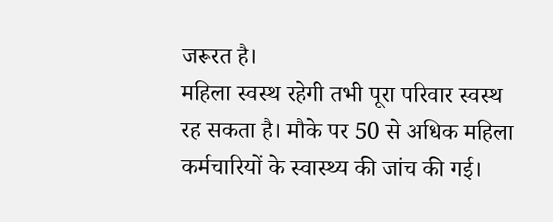जरूरत है।
महिला स्वस्थ रहेगी तभी पूरा परिवार स्वस्थ रह सकता है। मौके पर 50 से अधिक महिला कर्मचारियों के स्वास्थ्य की जांच की गई।